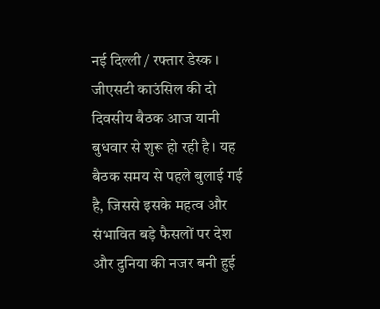नई दिल्ली / रफ्तार डेस्क । जीएसटी काउंसिल की दो दिवसीय बैठक आज यानी बुधवार से शुरू हो रही है। यह बैठक समय से पहले बुलाई गई है, जिससे इसके महत्व और संभावित बड़े फैसलों पर देश और दुनिया की नजर बनी हुई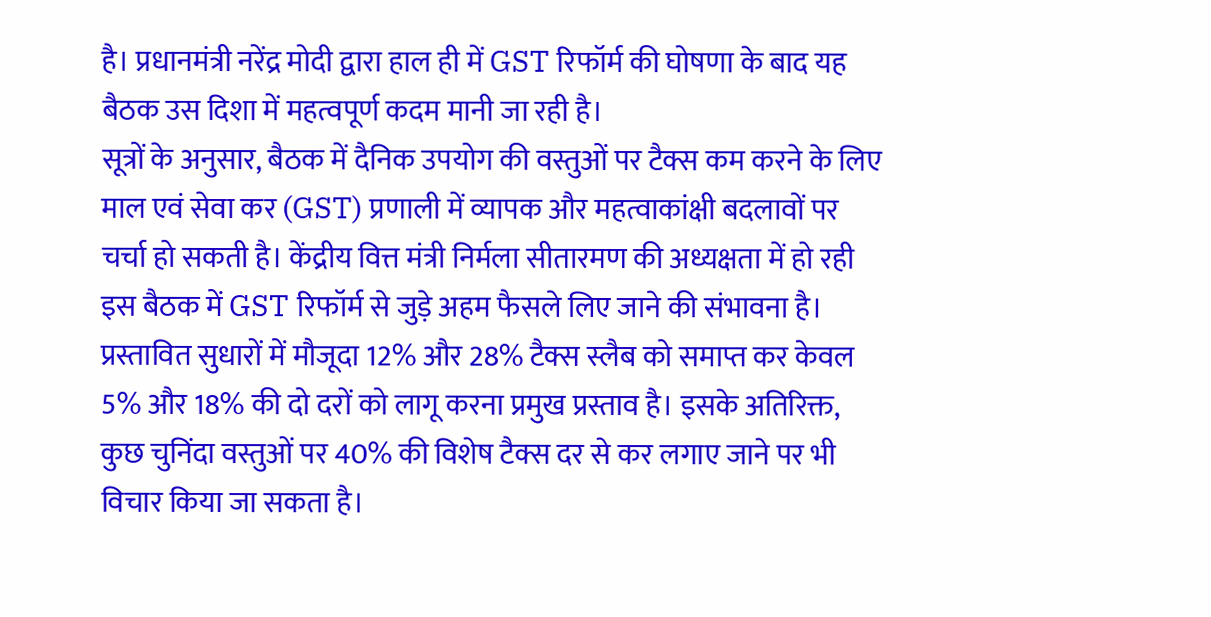है। प्रधानमंत्री नरेंद्र मोदी द्वारा हाल ही में GST रिफॉर्म की घोषणा के बाद यह बैठक उस दिशा में महत्वपूर्ण कदम मानी जा रही है।
सूत्रों के अनुसार, बैठक में दैनिक उपयोग की वस्तुओं पर टैक्स कम करने के लिए माल एवं सेवा कर (GST) प्रणाली में व्यापक और महत्वाकांक्षी बदलावों पर चर्चा हो सकती है। केंद्रीय वित्त मंत्री निर्मला सीतारमण की अध्यक्षता में हो रही इस बैठक में GST रिफॉर्म से जुड़े अहम फैसले लिए जाने की संभावना है। प्रस्तावित सुधारों में मौजूदा 12% और 28% टैक्स स्लैब को समाप्त कर केवल 5% और 18% की दो दरों को लागू करना प्रमुख प्रस्ताव है। इसके अतिरिक्त, कुछ चुनिंदा वस्तुओं पर 40% की विशेष टैक्स दर से कर लगाए जाने पर भी विचार किया जा सकता है।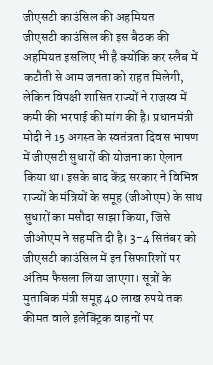जीएसटी काउंसिल की अहमियत
जीएसटी काउंसिल की इस बैठक की अहमियत इसलिए भी है क्योंकि कर स्लैब में कटौती से आम जनता को राहत मिलेगी, लेकिन विपक्षी शासित राज्यों ने राजस्व में कमी की भरपाई की मांग की है। प्रधानमंत्री मोदी ने 15 अगस्त के स्वतंत्रता दिवस भाषण में जीएसटी सुधारों की योजना का ऐलान किया था। इसके बाद केंद्र सरकार ने विभिन्न राज्यों के मंत्रियों के समूह (जीओएम) के साथ सुधारों का मसौदा साझा किया, जिसे जीओएम ने सहमति दी है। 3-4 सितंबर को जीएसटी काउंसिल में इन सिफारिशों पर अंतिम फैसला लिया जाएगा। सूत्रों के मुताबिक मंत्री समूह 40 लाख रुपये तक कीमत वाले इलेक्ट्रिक वाहनों पर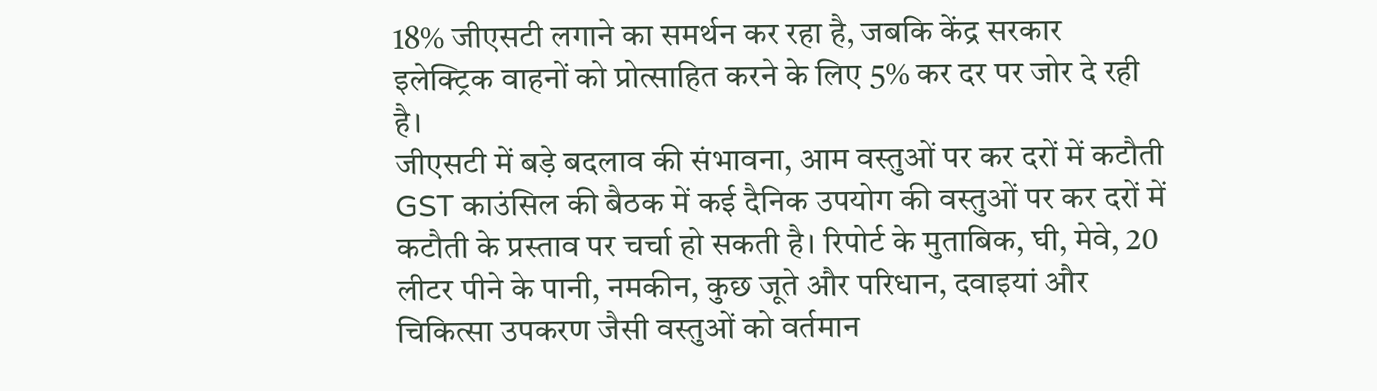18% जीएसटी लगाने का समर्थन कर रहा है, जबकि केंद्र सरकार इलेक्ट्रिक वाहनों को प्रोत्साहित करने के लिए 5% कर दर पर जोर दे रही है।
जीएसटी में बड़े बदलाव की संभावना, आम वस्तुओं पर कर दरों में कटौती
GST काउंसिल की बैठक में कई दैनिक उपयोग की वस्तुओं पर कर दरों में कटौती के प्रस्ताव पर चर्चा हो सकती है। रिपोर्ट के मुताबिक, घी, मेवे, 20 लीटर पीने के पानी, नमकीन, कुछ जूते और परिधान, दवाइयां और चिकित्सा उपकरण जैसी वस्तुओं को वर्तमान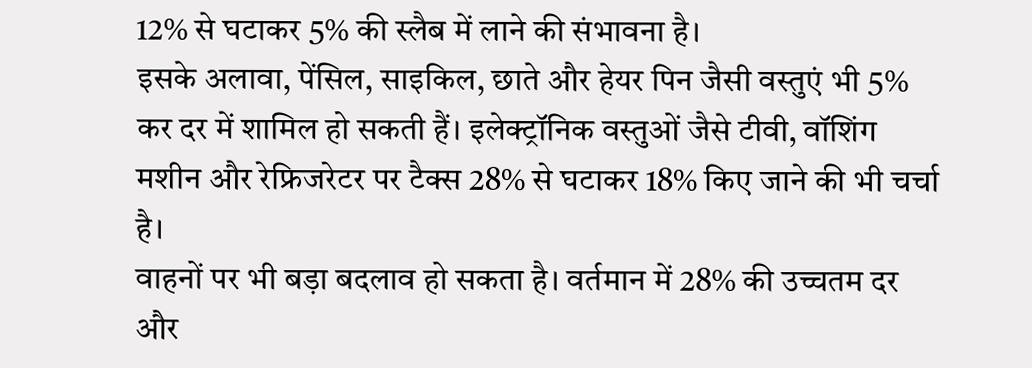12% से घटाकर 5% की स्लैब में लाने की संभावना है।
इसके अलावा, पेंसिल, साइकिल, छाते और हेयर पिन जैसी वस्तुएं भी 5% कर दर में शामिल हो सकती हैं। इलेक्ट्रॉनिक वस्तुओं जैसे टीवी, वॉशिंग मशीन और रेफ्रिजरेटर पर टैक्स 28% से घटाकर 18% किए जाने की भी चर्चा है।
वाहनों पर भी बड़ा बदलाव हो सकता है। वर्तमान में 28% की उच्चतम दर और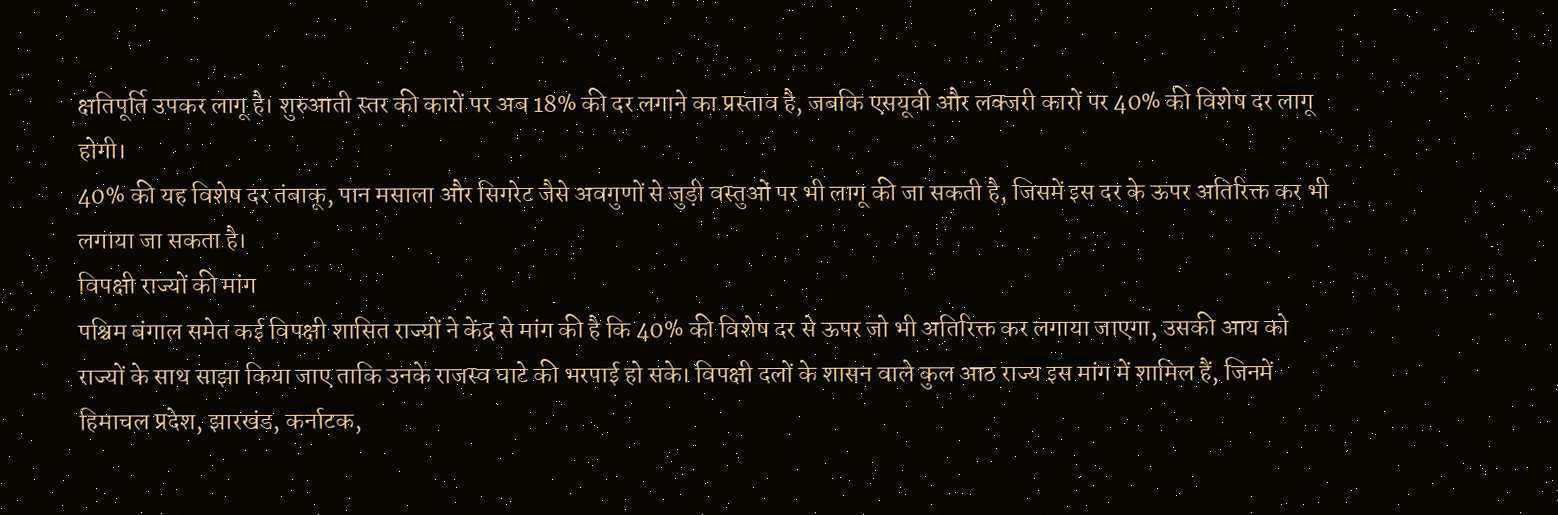क्षतिपूर्ति उपकर लागू है। शुरुआती स्तर की कारों पर अब 18% की दर लगाने का प्रस्ताव है, जबकि एसयूवी और लक्जरी कारों पर 40% की विशेष दर लागू होगी।
40% की यह विशेष दर तंबाकू, पान मसाला और सिगरेट जैसे अवगुणों से जुड़ी वस्तुओं पर भी लागू की जा सकती है, जिसमें इस दर के ऊपर अतिरिक्त कर भी लगाया जा सकता है।
विपक्षी राज्यों की मांग
पश्चिम बंगाल समेत कई विपक्षी शासित राज्यों ने केंद्र से मांग की है कि 40% की विशेष दर से ऊपर जो भी अतिरिक्त कर लगाया जाएगा, उसकी आय को राज्यों के साथ साझा किया जाए ताकि उनके राजस्व घाटे की भरपाई हो सके। विपक्षी दलों के शासन वाले कुल आठ राज्य इस मांग में शामिल हैं, जिनमें हिमाचल प्रदेश, झारखंड, कर्नाटक,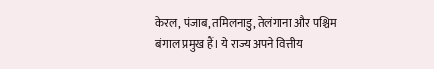केरल, पंजाब, तमिलनाडु, तेलंगाना और पश्चिम बंगाल प्रमुख हैं। ये राज्य अपने वित्तीय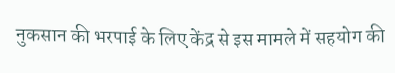नुकसान की भरपाई के लिए केंद्र से इस मामले में सहयोग की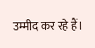उम्मीद कर रहे हैं।